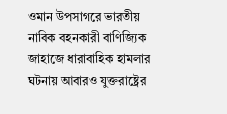ওমান উপসাগরে ভারতীয় নাবিক বহনকারী বাণিজ্যিক জাহাজে ধারাবাহিক হামলার ঘটনায় আবারও যুক্তরাষ্ট্রের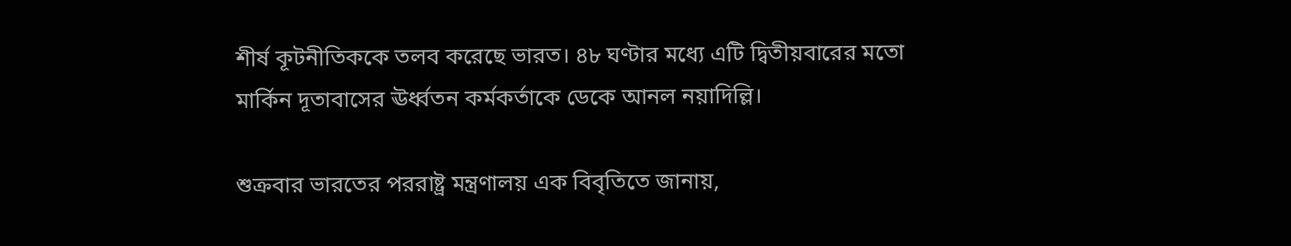শীর্ষ কূটনীতিককে তলব করেছে ভারত। ৪৮ ঘণ্টার মধ্যে এটি দ্বিতীয়বারের মতো মার্কিন দূতাবাসের ঊর্ধ্বতন কর্মকর্তাকে ডেকে আনল নয়াদিল্লি।

শুক্রবার ভারতের পররাষ্ট্র মন্ত্রণালয় এক বিবৃতিতে জানায়,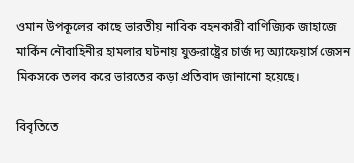ওমান উপকূলের কাছে ভারতীয় নাবিক বহনকারী বাণিজ্যিক জাহাজে মার্কিন নৌবাহিনীর হামলার ঘটনায় যুক্তরাষ্ট্রের চার্জ দ্য অ্যাফেয়ার্স জেসন মিকসকে তলব করে ভারতের কড়া প্রতিবাদ জানানো হয়েছে।

বিবৃতিতে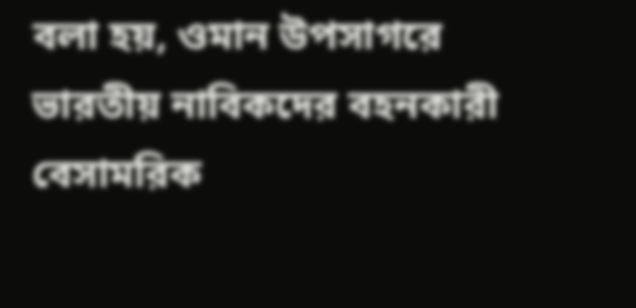বলা হয়, ওমান উপসাগরে ভারতীয় নাবিকদের বহনকারী বেসামরিক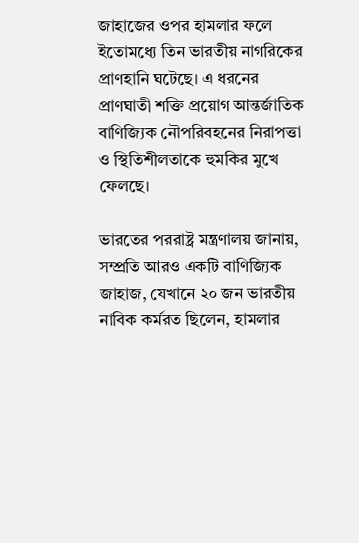জাহাজের ওপর হামলার ফলে ইতোমধ্যে তিন ভারতীয় নাগরিকের প্রাণহানি ঘটেছে। এ ধরনের প্রাণঘাতী শক্তি প্রয়োগ আন্তর্জাতিক বাণিজ্যিক নৌপরিবহনের নিরাপত্তা ও স্থিতিশীলতাকে হুমকির মুখে ফেলছে।

ভারতের পররাষ্ট্র মন্ত্রণালয় জানায়, সম্প্রতি আরও একটি বাণিজ্যিক জাহাজ, যেখানে ২০ জন ভারতীয় নাবিক কর্মরত ছিলেন, হামলার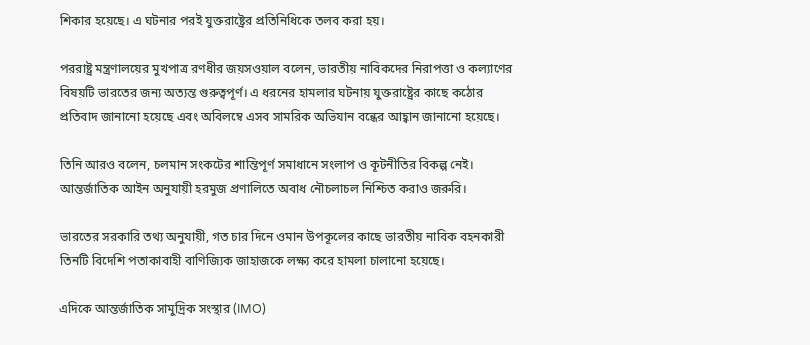শিকার হয়েছে। এ ঘটনার পরই যুক্তরাষ্ট্রের প্রতিনিধিকে তলব করা হয়।

পররাষ্ট্র মন্ত্রণালয়ের মুখপাত্র রণধীর জয়সওয়াল বলেন, ভারতীয় নাবিকদের নিরাপত্তা ও কল্যাণের বিষয়টি ভারতের জন্য অত্যন্ত গুরুত্বপূর্ণ। এ ধরনের হামলার ঘটনায় যুক্তরাষ্ট্রের কাছে কঠোর প্রতিবাদ জানানো হয়েছে এবং অবিলম্বে এসব সামরিক অভিযান বন্ধের আহ্বান জানানো হয়েছে।

তিনি আরও বলেন, চলমান সংকটের শান্তিপূর্ণ সমাধানে সংলাপ ও কূটনীতির বিকল্প নেই। আন্তর্জাতিক আইন অনুযায়ী হরমুজ প্রণালিতে অবাধ নৌচলাচল নিশ্চিত করাও জরুরি।

ভারতের সরকারি তথ্য অনুযায়ী, গত চার দিনে ওমান উপকূলের কাছে ভারতীয় নাবিক বহনকারী তিনটি বিদেশি পতাকাবাহী বাণিজ্যিক জাহাজকে লক্ষ্য করে হামলা চালানো হয়েছে।

এদিকে আন্তর্জাতিক সামুদ্রিক সংস্থার (IMO)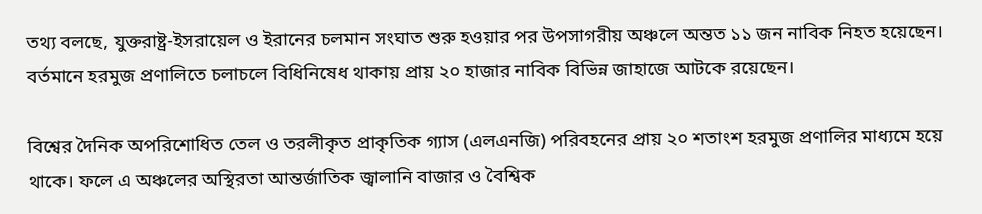তথ্য বলছে, যুক্তরাষ্ট্র-ইসরায়েল ও ইরানের চলমান সংঘাত শুরু হওয়ার পর উপসাগরীয় অঞ্চলে অন্তত ১১ জন নাবিক নিহত হয়েছেন। বর্তমানে হরমুজ প্রণালিতে চলাচলে বিধিনিষেধ থাকায় প্রায় ২০ হাজার নাবিক বিভিন্ন জাহাজে আটকে রয়েছেন।

বিশ্বের দৈনিক অপরিশোধিত তেল ও তরলীকৃত প্রাকৃতিক গ্যাস (এলএনজি) পরিবহনের প্রায় ২০ শতাংশ হরমুজ প্রণালির মাধ্যমে হয়ে থাকে। ফলে এ অঞ্চলের অস্থিরতা আন্তর্জাতিক জ্বালানি বাজার ও বৈশ্বিক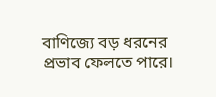বাণিজ্যে বড় ধরনের প্রভাব ফেলতে পারে।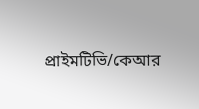প্রাইমটিভি/কেআর